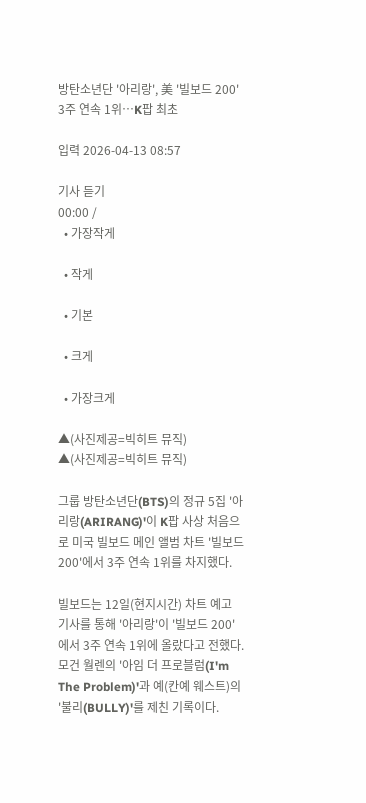방탄소년단 '아리랑', 美 '빌보드 200' 3주 연속 1위⋯K팝 최초

입력 2026-04-13 08:57

기사 듣기
00:00 /
  • 가장작게

  • 작게

  • 기본

  • 크게

  • 가장크게

▲(사진제공=빅히트 뮤직)
▲(사진제공=빅히트 뮤직)

그룹 방탄소년단(BTS)의 정규 5집 '아리랑(ARIRANG)'이 K팝 사상 처음으로 미국 빌보드 메인 앨범 차트 '빌보드 200'에서 3주 연속 1위를 차지했다.

빌보드는 12일(현지시간) 차트 예고 기사를 통해 '아리랑'이 '빌보드 200'에서 3주 연속 1위에 올랐다고 전했다. 모건 월렌의 '아임 더 프로블럼(I'm The Problem)'과 예(칸예 웨스트)의 '불리(BULLY)'를 제친 기록이다.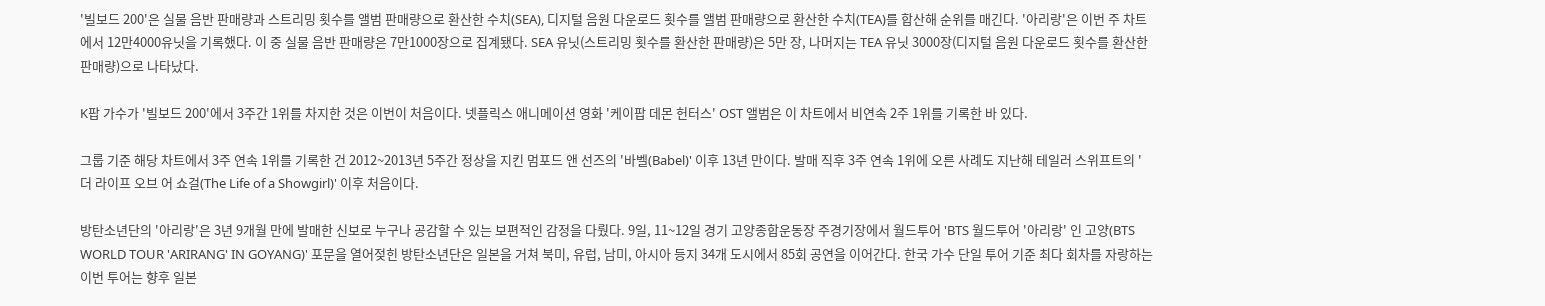'빌보드 200'은 실물 음반 판매량과 스트리밍 횟수를 앨범 판매량으로 환산한 수치(SEA), 디지털 음원 다운로드 횟수를 앨범 판매량으로 환산한 수치(TEA)를 합산해 순위를 매긴다. '아리랑'은 이번 주 차트에서 12만4000유닛을 기록했다. 이 중 실물 음반 판매량은 7만1000장으로 집계됐다. SEA 유닛(스트리밍 횟수를 환산한 판매량)은 5만 장, 나머지는 TEA 유닛 3000장(디지털 음원 다운로드 횟수를 환산한 판매량)으로 나타났다.

K팝 가수가 '빌보드 200'에서 3주간 1위를 차지한 것은 이번이 처음이다. 넷플릭스 애니메이션 영화 '케이팝 데몬 헌터스' OST 앨범은 이 차트에서 비연속 2주 1위를 기록한 바 있다.

그룹 기준 해당 차트에서 3주 연속 1위를 기록한 건 2012~2013년 5주간 정상을 지킨 멈포드 앤 선즈의 '바벨(Babel)' 이후 13년 만이다. 발매 직후 3주 연속 1위에 오른 사례도 지난해 테일러 스위프트의 '더 라이프 오브 어 쇼걸(The Life of a Showgirl)' 이후 처음이다.

방탄소년단의 '아리랑'은 3년 9개월 만에 발매한 신보로 누구나 공감할 수 있는 보편적인 감정을 다뤘다. 9일, 11~12일 경기 고양종합운동장 주경기장에서 월드투어 'BTS 월드투어 '아리랑' 인 고양(BTS WORLD TOUR 'ARIRANG' IN GOYANG)' 포문을 열어젖힌 방탄소년단은 일본을 거쳐 북미, 유럽, 남미, 아시아 등지 34개 도시에서 85회 공연을 이어간다. 한국 가수 단일 투어 기준 최다 회차를 자랑하는 이번 투어는 향후 일본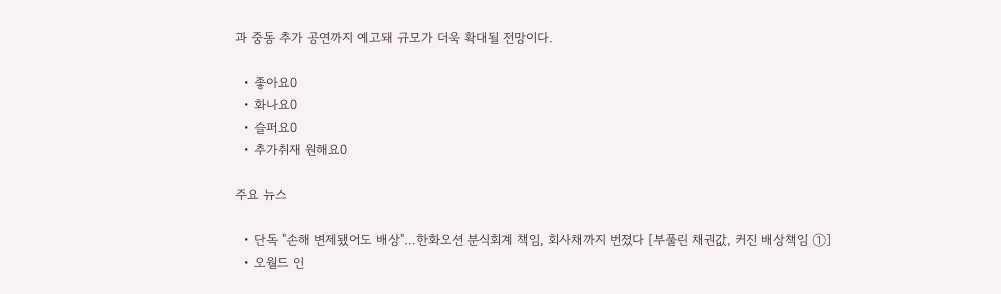과 중동 추가 공연까지 예고돼 규모가 더욱 확대될 전망이다.

  • 좋아요0
  • 화나요0
  • 슬퍼요0
  • 추가취재 원해요0

주요 뉴스

  • 단독 "손해 변제됐어도 배상"…한화오션 분식회계 책임, 회사채까지 번졌다 [부풀린 채권값, 커진 배상책임 ①]
  • 오월드 인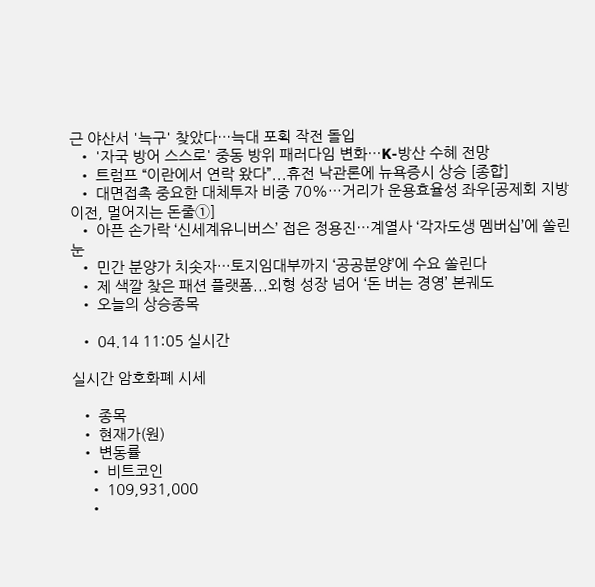근 야산서 '늑구' 찾았다…늑대 포획 작전 돌입
  • '자국 방어 스스로' 중동 방위 패러다임 변화…K-방산 수혜 전망
  • 트럼프 “이란에서 연락 왔다”...휴전 낙관론에 뉴욕증시 상승 [종합]
  • 대면접촉 중요한 대체투자 비중 70%…거리가 운용효율성 좌우[공제회 지방이전, 멀어지는 돈줄①]
  • 아픈 손가락 ‘신세계유니버스’ 접은 정용진…계열사 ‘각자도생 멤버십’에 쏠린 눈
  • 민간 분양가 치솟자…토지임대부까지 ‘공공분양’에 수요 쏠린다
  • 제 색깔 찾은 패션 플랫폼...외형 성장 넘어 ‘돈 버는 경영’ 본궤도
  • 오늘의 상승종목

  • 04.14 11:05 실시간

실시간 암호화폐 시세

  • 종목
  • 현재가(원)
  • 변동률
    • 비트코인
    • 109,931,000
    •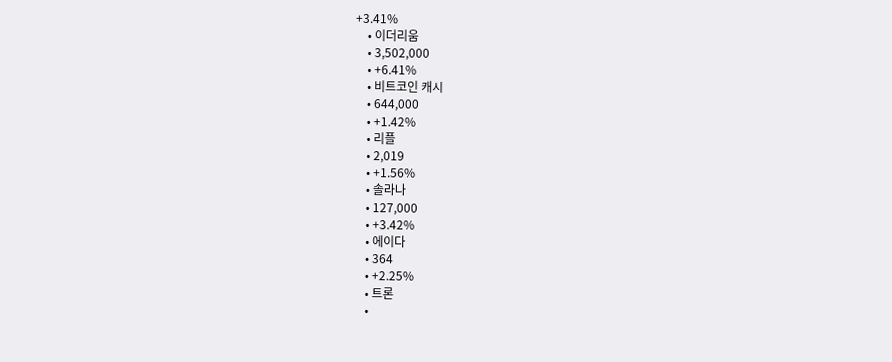+3.41%
    • 이더리움
    • 3,502,000
    • +6.41%
    • 비트코인 캐시
    • 644,000
    • +1.42%
    • 리플
    • 2,019
    • +1.56%
    • 솔라나
    • 127,000
    • +3.42%
    • 에이다
    • 364
    • +2.25%
    • 트론
    •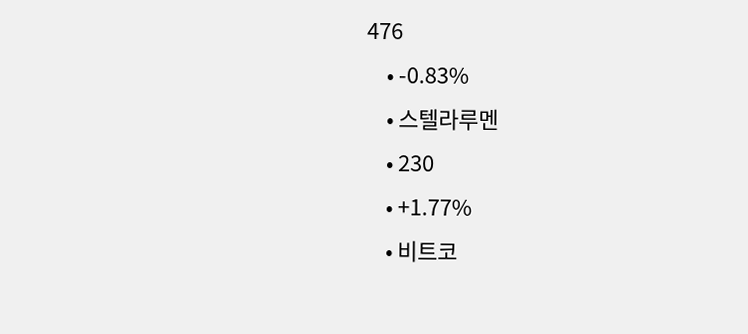476
    • -0.83%
    • 스텔라루멘
    • 230
    • +1.77%
    • 비트코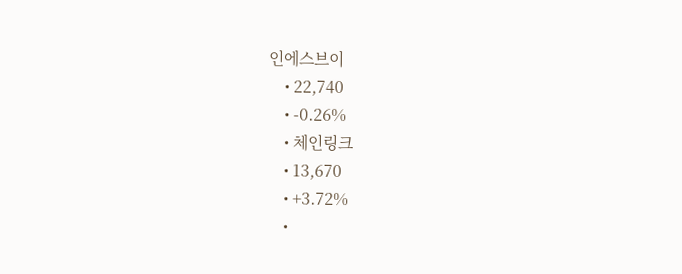인에스브이
    • 22,740
    • -0.26%
    • 체인링크
    • 13,670
    • +3.72%
    •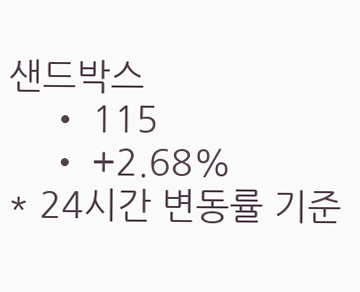샌드박스
    • 115
    • +2.68%
* 24시간 변동률 기준